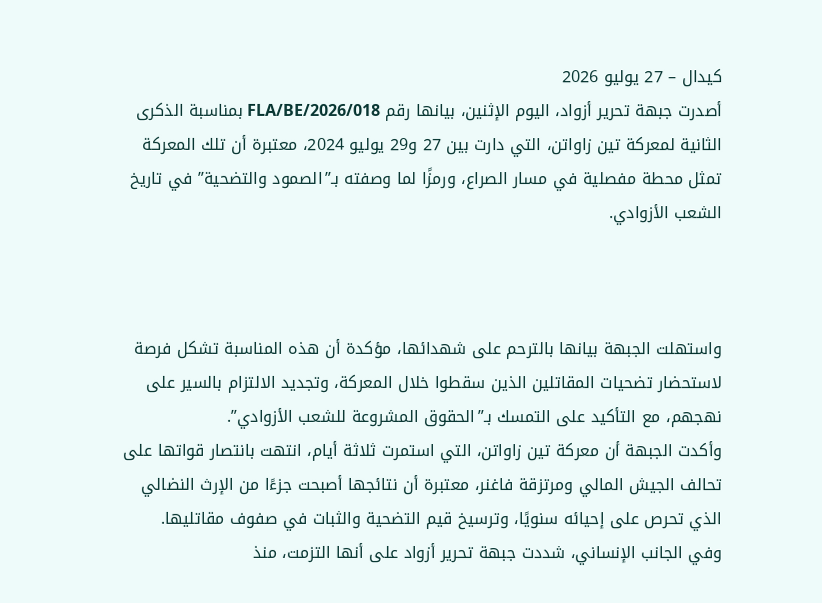كيدال – 27 يوليو 2026
أصدرت جبهة تحرير أزواد، اليوم الإثنين، بيانها رقم 018/FLA/BE/2026 بمناسبة الذكرى الثانية لمعركة تين زاواتن، التي دارت بين 27 و29 يوليو 2024، معتبرة أن تلك المعركة تمثل محطة مفصلية في مسار الصراع، ورمزًا لما وصفته بـ”الصمود والتضحية” في تاريخ الشعب الأزوادي.



واستهلت الجبهة بيانها بالترحم على شهدائها، مؤكدة أن هذه المناسبة تشكل فرصة لاستحضار تضحيات المقاتلين الذين سقطوا خلال المعركة، وتجديد الالتزام بالسير على نهجهم، مع التأكيد على التمسك بـ”الحقوق المشروعة للشعب الأزوادي”.
وأكدت الجبهة أن معركة تين زاواتن، التي استمرت ثلاثة أيام، انتهت بانتصار قواتها على تحالف الجيش المالي ومرتزقة فاغنر، معتبرة أن نتائجها أصبحت جزءًا من الإرث النضالي الذي تحرص على إحيائه سنويًا، وترسيخ قيم التضحية والثبات في صفوف مقاتليها.
وفي الجانب الإنساني، شددت جبهة تحرير أزواد على أنها التزمت، منذ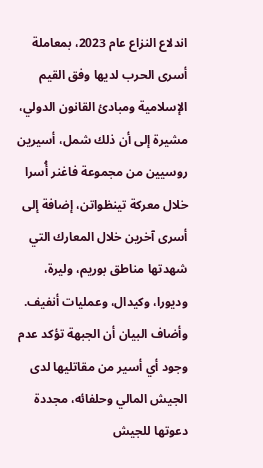اندلاع النزاع عام 2023، بمعاملة أسرى الحرب لديها وفق القيم الإسلامية ومبادئ القانون الدولي، مشيرة إلى أن ذلك شمل، أسيرين روسيين من مجموعة فاغنر أُسرا خلال معركة تينظواتن، إضافة إلى أسرى آخرين خلال المعارك التي شهدتها مناطق بوريم، وليرة، وديورا، وكيدال، وعمليات أنفيف.
وأضاف البيان أن الجبهة تؤكد عدم وجود أي أسير من مقاتليها لدى الجيش المالي وحلفائه، مجددة دعوتها للجيش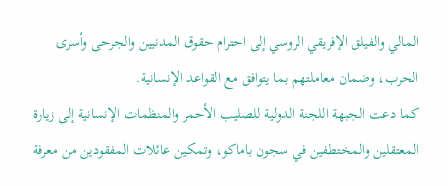المالي والفيلق الإفريقي الروسي إلى احترام حقوق المدنيين والجرحى وأسرى الحرب، وضمان معاملتهم بما يتوافق مع القواعد الإنسانية.
كما دعت الجبهة اللجنة الدولية للصليب الأحمر والمنظمات الإنسانية إلى زيارة المعتقلين والمختطفين في سجون باماكو، وتمكين عائلات المفقودين من معرفة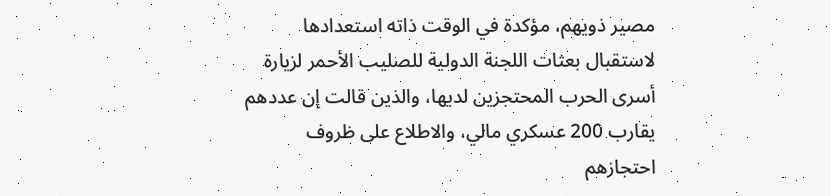مصير ذويهم، مؤكدة في الوقت ذاته استعدادها لاستقبال بعثات اللجنة الدولية للصليب الأحمر لزيارة أسرى الحرب المحتجزين لديها، والذين قالت إن عددهم يقارب 200 عسكري مالي، والاطلاع على ظروف احتجازهم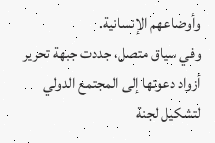وأوضاعهم الإنسانية.
وفي سياق متصل، جددت جبهة تحرير أزواد دعوتها إلى المجتمع الدولي لتشكيل لجنة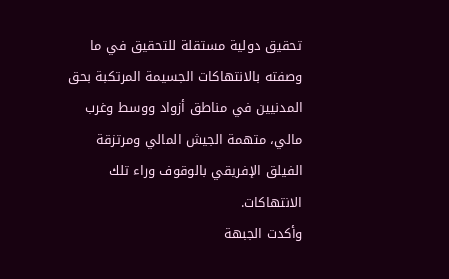تحقيق دولية مستقلة للتحقيق في ما وصفته بالانتهاكات الجسيمة المرتكبة بحق المدنيين في مناطق أزواد ووسط وغرب مالي، متهمة الجيش المالي ومرتزقة الفيلق الإفريقي بالوقوف وراء تلك الانتهاكات.
وأكدت الجبهة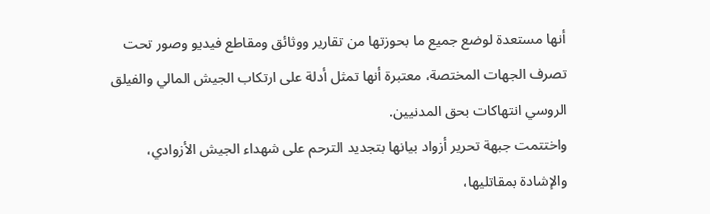أنها مستعدة لوضع جميع ما بحوزتها من تقارير ووثائق ومقاطع فيديو وصور تحت تصرف الجهات المختصة، معتبرة أنها تمثل أدلة على ارتكاب الجيش المالي والفيلق الروسي انتهاكات بحق المدنيين.
واختتمت جبهة تحرير أزواد بيانها بتجديد الترحم على شهداء الجيش الأزوادي، والإشادة بمقاتليها،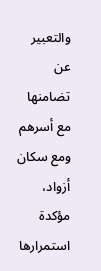والتعبير عن تضامنها مع أسرهم ومع سكان أزواد، مؤكدة استمرارها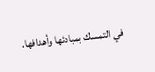في التمسك بمبادئها وأهدافها.